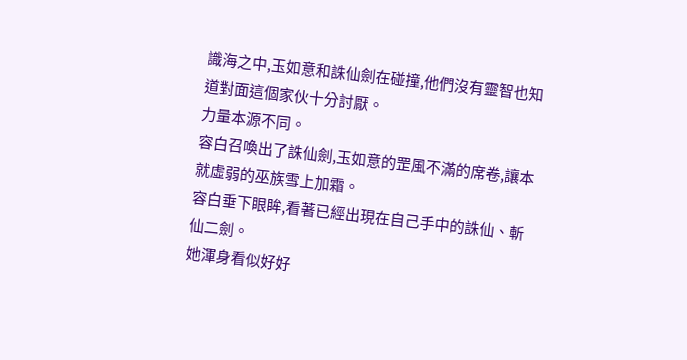識海之中,玉如意和誅仙劍在碰撞,他們沒有靈智也知道對面這個家伙十分討厭。
力量本源不同。
容白召喚出了誅仙劍,玉如意的罡風不滿的席卷,讓本就虛弱的巫族雪上加霜。
容白垂下眼眸,看著已經出現在自己手中的誅仙、斬仙二劍。
她渾身看似好好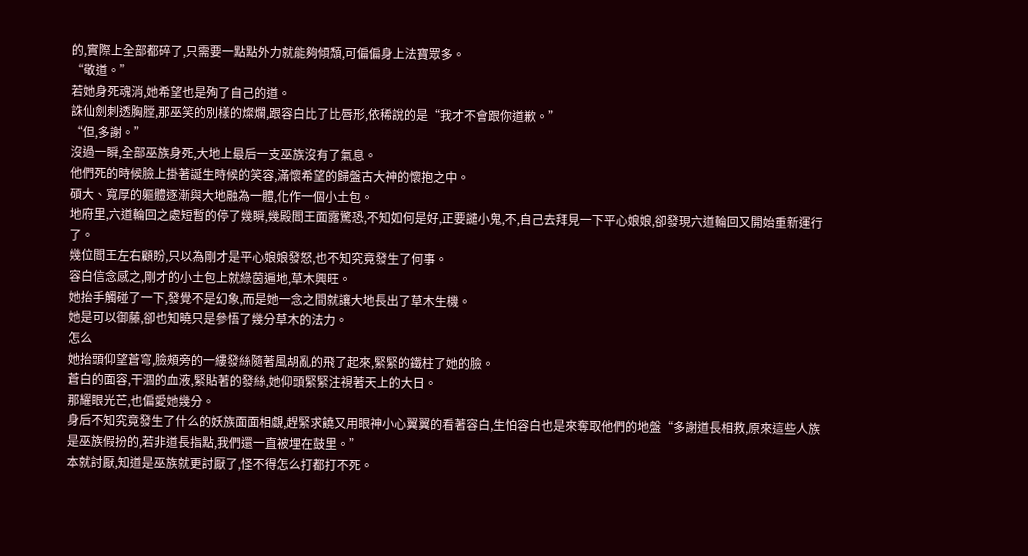的,實際上全部都碎了,只需要一點點外力就能夠傾頹,可偏偏身上法寶眾多。
“敬道。”
若她身死魂消,她希望也是殉了自己的道。
誅仙劍刺透胸膛,那巫笑的別樣的燦爛,跟容白比了比唇形,依稀說的是“我才不會跟你道歉。”
“但,多謝。”
沒過一瞬,全部巫族身死,大地上最后一支巫族沒有了氣息。
他們死的時候臉上掛著誕生時候的笑容,滿懷希望的歸盤古大神的懷抱之中。
碩大、寬厚的軀體逐漸與大地融為一體,化作一個小土包。
地府里,六道輪回之處短暫的停了幾瞬,幾殿閻王面露驚恐,不知如何是好,正要譴小鬼,不,自己去拜見一下平心娘娘,卻發現六道輪回又開始重新運行了。
幾位閻王左右顧盼,只以為剛才是平心娘娘發怒,也不知究竟發生了何事。
容白信念感之,剛才的小土包上就綠茵遍地,草木興旺。
她抬手觸碰了一下,發覺不是幻象,而是她一念之間就讓大地長出了草木生機。
她是可以御藤,卻也知曉只是參悟了幾分草木的法力。
怎么
她抬頭仰望蒼穹,臉頰旁的一縷發絲隨著風胡亂的飛了起來,緊緊的鐵柱了她的臉。
蒼白的面容,干涸的血液,緊貼著的發絲,她仰頭緊緊注視著天上的大日。
那耀眼光芒,也偏愛她幾分。
身后不知究竟發生了什么的妖族面面相覷,趕緊求饒又用眼神小心翼翼的看著容白,生怕容白也是來奪取他們的地盤“多謝道長相救,原來這些人族是巫族假扮的,若非道長指點,我們還一直被埋在鼓里。”
本就討厭,知道是巫族就更討厭了,怪不得怎么打都打不死。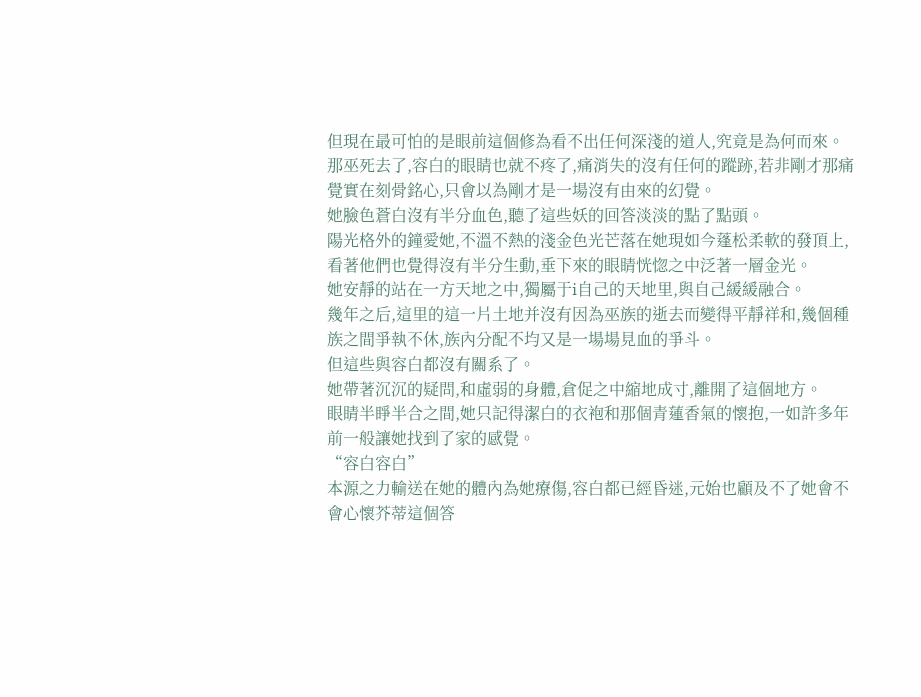但現在最可怕的是眼前這個修為看不出任何深淺的道人,究竟是為何而來。
那巫死去了,容白的眼睛也就不疼了,痛消失的沒有任何的蹤跡,若非剛才那痛覺實在刻骨銘心,只會以為剛才是一場沒有由來的幻覺。
她臉色蒼白沒有半分血色,聽了這些妖的回答淡淡的點了點頭。
陽光格外的鐘愛她,不溫不熱的淺金色光芒落在她現如今蓬松柔軟的發頂上,看著他們也覺得沒有半分生動,垂下來的眼睛恍惚之中泛著一層金光。
她安靜的站在一方天地之中,獨屬于i自己的天地里,與自己緩緩融合。
幾年之后,這里的這一片土地并沒有因為巫族的逝去而變得平靜祥和,幾個種族之間爭執不休,族內分配不均又是一場場見血的爭斗。
但這些與容白都沒有關系了。
她帶著沉沉的疑問,和虛弱的身體,倉促之中縮地成寸,離開了這個地方。
眼睛半睜半合之間,她只記得潔白的衣袍和那個青蓮香氣的懷抱,一如許多年前一般讓她找到了家的感覺。
“容白容白”
本源之力輸送在她的體內為她療傷,容白都已經昏迷,元始也顧及不了她會不會心懷芥蒂這個答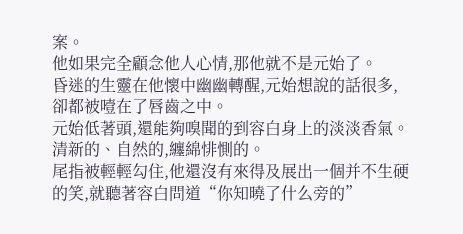案。
他如果完全顧念他人心情,那他就不是元始了。
昏迷的生靈在他懷中幽幽轉醒,元始想說的話很多,卻都被噎在了唇齒之中。
元始低著頭,還能夠嗅聞的到容白身上的淡淡香氣。
清新的、自然的,纏綿悱惻的。
尾指被輕輕勾住,他還沒有來得及展出一個并不生硬的笑,就聽著容白問道“你知曉了什么旁的”